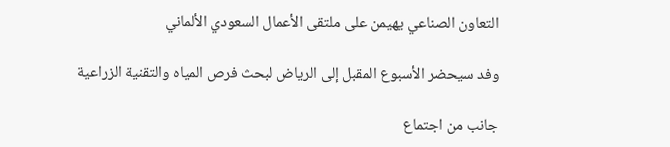التعاون الصناعي يهيمن على ملتقى الأعمال السعودي الألماني

وفد سيحضر الأسبوع المقبل إلى الرياض لبحث فرص المياه والتقنية الزراعية

جانب من اجتماع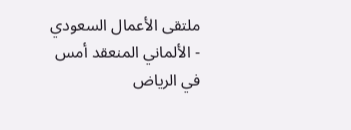ملتقى الأعمال السعودي - الألماني المنعقد أمس في الرياض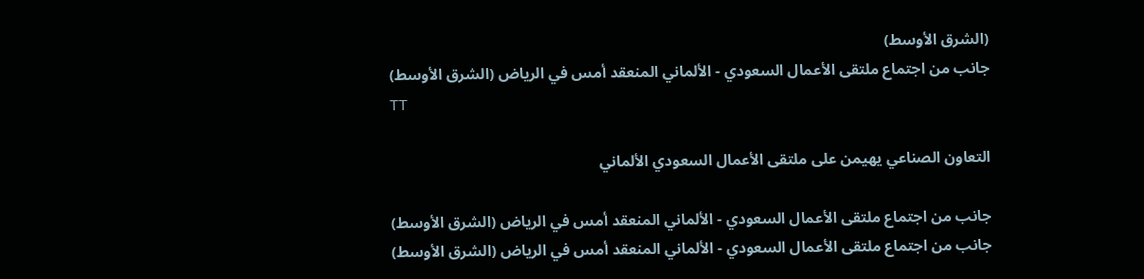(الشرق الأوسط)
جانب من اجتماع ملتقى الأعمال السعودي - الألماني المنعقد أمس في الرياض (الشرق الأوسط)
TT

التعاون الصناعي يهيمن على ملتقى الأعمال السعودي الألماني

جانب من اجتماع ملتقى الأعمال السعودي - الألماني المنعقد أمس في الرياض (الشرق الأوسط)
جانب من اجتماع ملتقى الأعمال السعودي - الألماني المنعقد أمس في الرياض (الشرق الأوسط)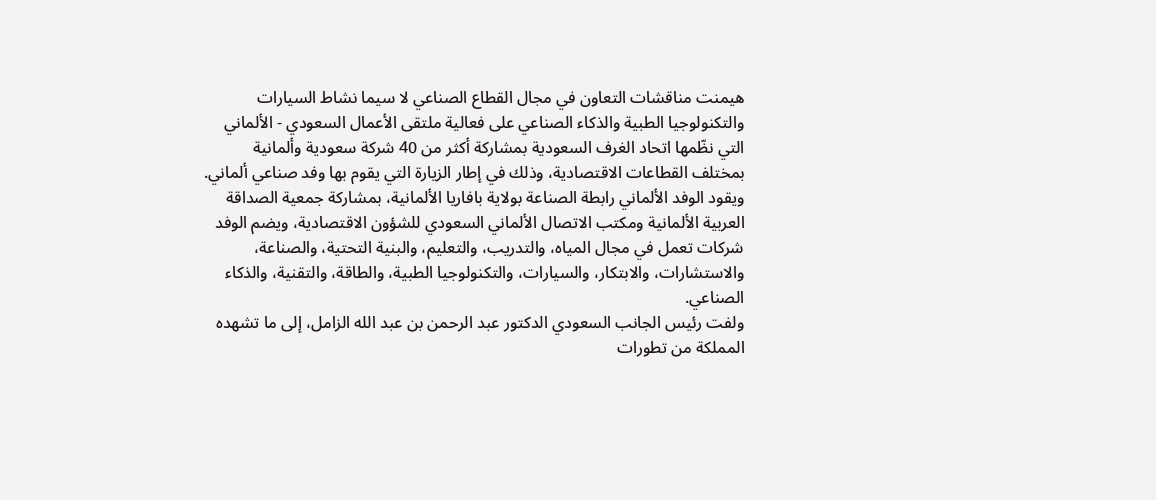هيمنت مناقشات التعاون في مجال القطاع الصناعي لا سيما نشاط السيارات والتكنولوجيا الطبية والذكاء الصناعي على فعالية ملتقى الأعمال السعودي - الألماني التي نظّمها اتحاد الغرف السعودية بمشاركة أكثر من 40 شركة سعودية وألمانية بمختلف القطاعات الاقتصادية، وذلك في إطار الزيارة التي يقوم بها وفد صناعي ألماني.
ويقود الوفد الألماني رابطة الصناعة بولاية بافاريا الألمانية، بمشاركة جمعية الصداقة العربية الألمانية ومكتب الاتصال الألماني السعودي للشؤون الاقتصادية، ويضم الوفد شركات تعمل في مجال المياه، والتدريب، والتعليم، والبنية التحتية، والصناعة، والاستشارات، والابتكار، والسيارات، والتكنولوجيا الطبية، والطاقة، والتقنية، والذكاء الصناعي.
ولفت رئيس الجانب السعودي الدكتور عبد الرحمن بن عبد الله الزامل، إلى ما تشهده المملكة من تطورات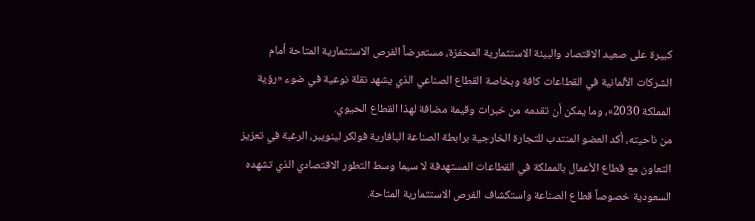كبيرة على صعيد الاقتصاد والبيئة الاستثمارية المحفزة، مستعرضاً الفرص الاستثمارية المتاحة أمام الشركات الألمانية في القطاعات كافة وبخاصة القطاع الصناعي الذي يشهد نقلة نوعية في ضوء «رؤية المملكة 2030»، وما يمكن أن تقدمه من خبرات وقيمة مضافة لهذا القطاع الحيوي.
من ناحيته، أكد العضو المنتدب للتجارة الخارجية برابطة الصناعة البافارية فولكر لينويبر، الرغبة في تعزيز التعاون مع قطاع الأعمال بالمملكة في القطاعات المستهدفة لا سيما وسط التطور الاقتصادي الذي تشهده السعودية خصوصاً قطاع الصناعة واستكشاف الفرص الاستثمارية المتاحة.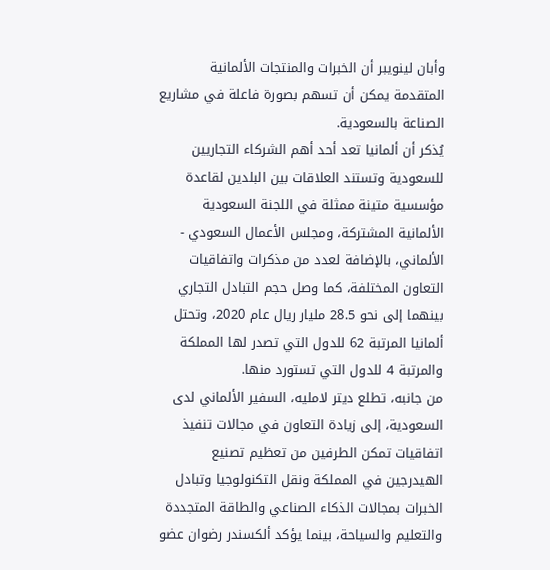وأبان لينويبر أن الخبرات والمنتجات الألمانية المتقدمة يمكن أن تسهم بصورة فاعلة في مشاريع الصناعة بالسعودية.
يُذكر أن ألمانيا تعد أحد أهم الشركاء التجاريين للسعودية وتستند العلاقات بين البلدين لقاعدة مؤسسية متينة ممثلة في اللجنة السعودية الألمانية المشتركة، ومجلس الأعمال السعودي - الألماني، بالإضافة لعدد من مذكرات واتفاقيات التعاون المختلفة، كما وصل حجم التبادل التجاري بينهما إلى نحو 28.5 مليار ريال عام 2020، وتحتل ألمانيا المرتبة 62 للدول التي تصدر لها المملكة والمرتبة 4 للدول التي تستورد منها.
من جانبه، تطلع ديتر لامليه، السفير الألماني لدى السعودية، إلى زيادة التعاون في مجالات تنفيذ اتفاقيات تمكن الطرفين من تعظيم تصنيع الهيدرجين في المملكة ونقل التكنولوجيا وتبادل الخبرات بمجالات الذكاء الصناعي والطاقة المتجددة والتعليم والسياحة، بينما يؤكد ألكسندر رضوان عضو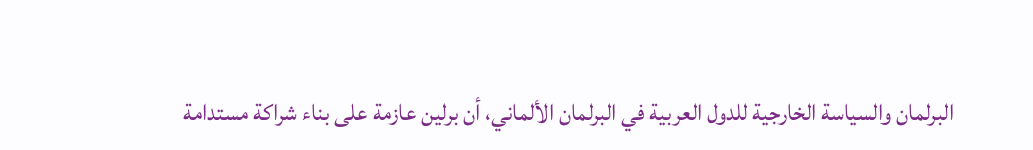البرلمان والسياسة الخارجية للدول العربية في البرلمان الألماني، أن برلين عازمة على بناء شراكة مستدامة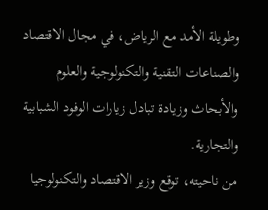وطويلة الأمد مع الرياض، في مجال الاقتصاد والصناعات التقنية والتكنولوجية والعلوم والأبحاث وزيادة تبادل زيارات الوفود الشبابية والتجارية.
من ناحيته، توقع وزير الاقتصاد والتكنولوجيا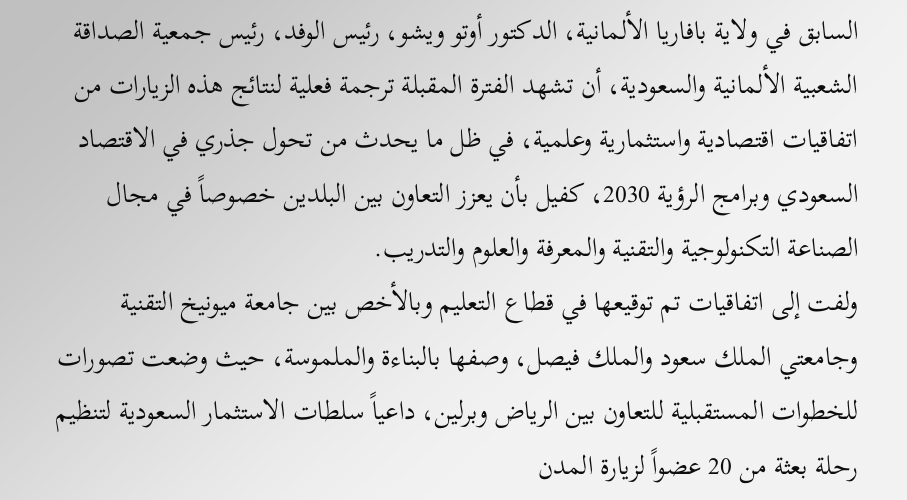السابق في ولاية بافاريا الألمانية، الدكتور أوتو ويشو، رئيس الوفد، رئيس جمعية الصداقة الشعبية الألمانية والسعودية، أن تشهد الفترة المقبلة ترجمة فعلية لنتائج هذه الزيارات من اتفاقيات اقتصادية واستثمارية وعلمية، في ظل ما يحدث من تحول جذري في الاقتصاد السعودي وبرامج الرؤية 2030، كفيل بأن يعزز التعاون بين البلدين خصوصاً في مجال الصناعة التكنولوجية والتقنية والمعرفة والعلوم والتدريب.
ولفت إلى اتفاقيات تم توقيعها في قطاع التعليم وبالأخص بين جامعة ميونيخ التقنية وجامعتي الملك سعود والملك فيصل، وصفها بالبناءة والملموسة، حيث وضعت تصورات للخطوات المستقبلية للتعاون بين الرياض وبرلين، داعياً سلطات الاستثمار السعودية لتنظيم رحلة بعثة من 20 عضواً لزيارة المدن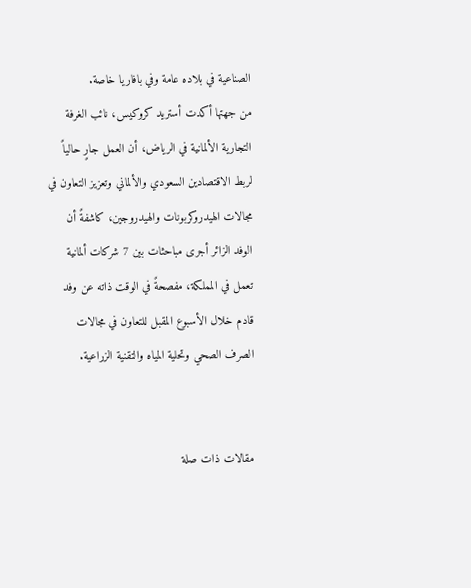الصناعية في بلاده عامة وفي بافاريا خاصة.
من جهتها أكدت أستريد كروكيس، نائب الغرفة التجارية الألمانية في الرياض، أن العمل جارٍ حالياً لربط الاقتصادين السعودي والألماني وتعزيز التعاون في مجالات الهيدروكربونات والهيدروجين، كاشفةً أن الوفد الزائر أجرى مباحثات بين 7 شركات ألمانية تعمل في المملكة، مفصحةً في الوقت ذاته عن وفد قادم خلال الأسبوع المقبل للتعاون في مجالات الصرف الصحي وتحلية المياه والتقنية الزراعية.


مقالات ذات صلة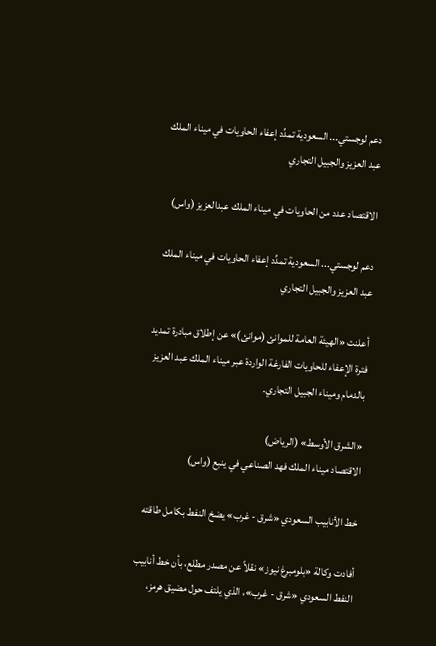دعم لوجستي... السعودية تمدِّد إعفاء الحاويات في ميناء الملك عبد العزيز والجبيل التجاري

الاقتصاد عدد من الحاويات في ميناء الملك عبدالعزيز (واس)

دعم لوجستي... السعودية تمدِّد إعفاء الحاويات في ميناء الملك عبد العزيز والجبيل التجاري

أعلنت «الهيئة العامة للموانئ (موانئ)» عن إطلاق مبادرة تمديد فترة الإعفاء للحاويات الفارغة الواردة عبر ميناء الملك عبد العزيز بالدمام وميناء الجبيل التجاري.

«الشرق الأوسط» (الرياض)
الاقتصاد ميناء الملك فهد الصناعي في ينبع (واس)

خط الأنابيب السعودي «شرق - غرب» يضخ النفط بكامل طاقته

أفادت وكالة «بلومبرغ نيوز» نقلاً عن مصدر مطلع، بأن خط أنابيب النفط السعودي «شرق - غرب»، الذي يلتف حول مضيق هرمز،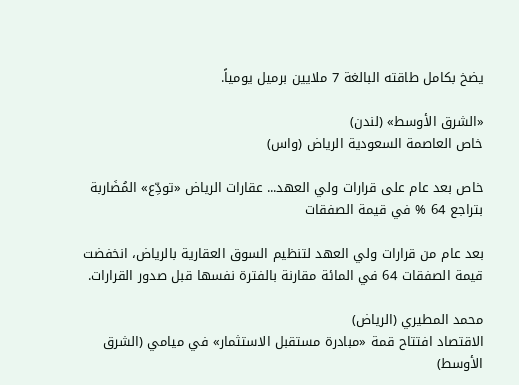يضخ بكامل طاقته البالغة 7 ملايين برميل يومياً.

«الشرق الأوسط» (لندن)
خاص العاصمة السعودية الرياض (واس)

خاص بعد عام على قرارات ولي العهد... عقارات الرياض «تودِّع» المُضَاربة بتراجع 64 % في قيمة الصفقات

بعد عام من قرارات ولي العهد لتنظيم السوق العقارية بالرياض، انخفضت قيمة الصفقات 64 في المائة مقارنة بالفترة نفسها قبل صدور القرارات.

محمد المطيري (الرياض)
الاقتصاد افتتاح قمة «مبادرة مستقبل الاستثمار» في ميامي (الشرق الأوسط)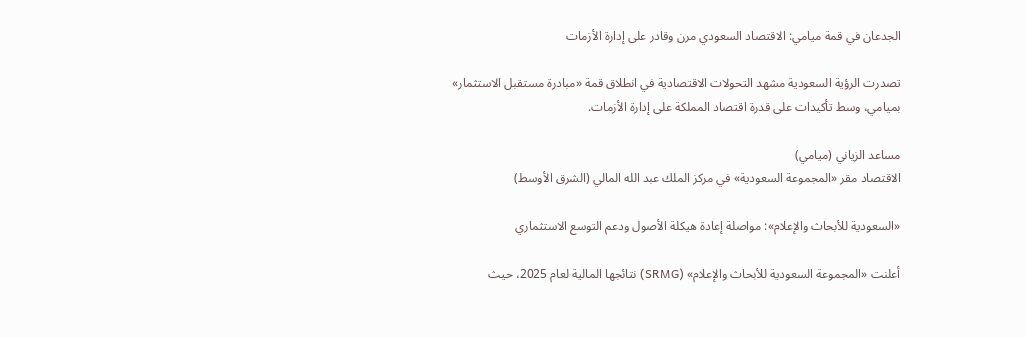الجدعان في قمة ميامي: الاقتصاد السعودي مرن وقادر على إدارة الأزمات

تصدرت الرؤية السعودية مشهد التحولات الاقتصادية في انطلاق قمة «مبادرة مستقبل الاستثمار» بميامي، وسط تأكيدات على قدرة اقتصاد المملكة على إدارة الأزمات.

مساعد الزياني (ميامي)
الاقتصاد مقر «المجموعة السعودية» في مركز الملك عبد الله المالي (الشرق الأوسط)

«السعودية للأبحاث والإعلام»: مواصلة إعادة هيكلة الأصول ودعم التوسع الاستثماري

أعلنت «المجموعة السعودية للأبحاث والإعلام» (SRMG) نتائجها المالية لعام 2025، حيث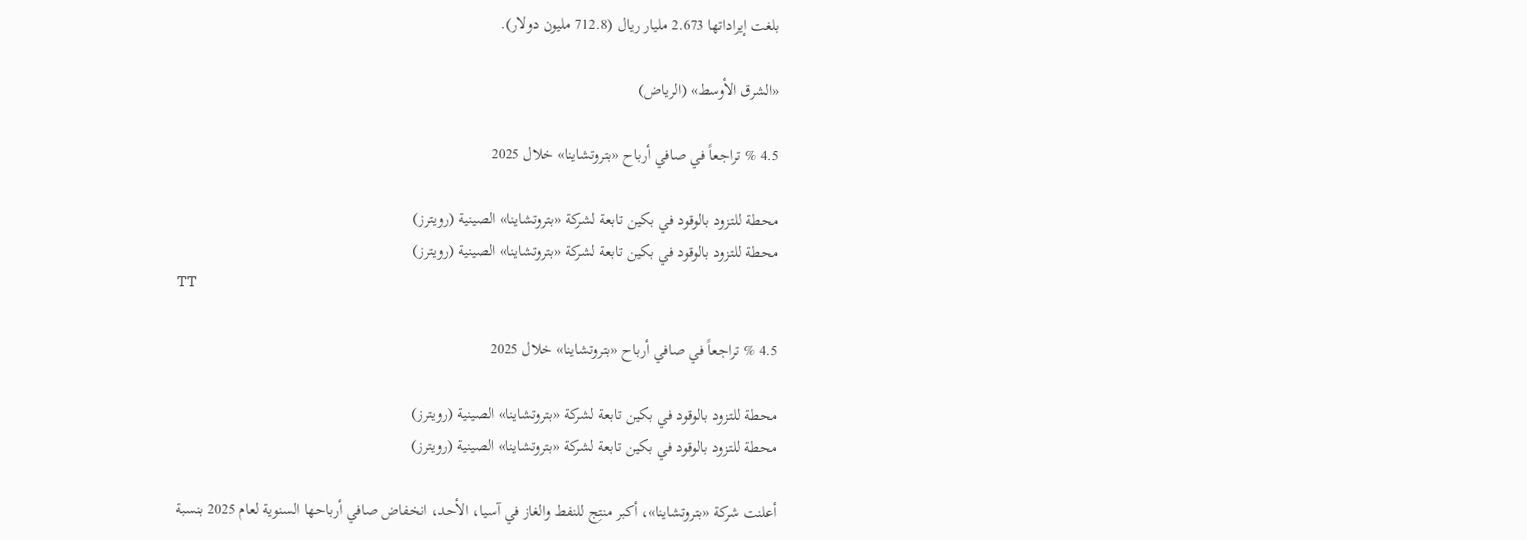بلغت إيراداتها 2.673 مليار ريال (712.8 مليون دولار).

«الشرق الأوسط» (الرياض)

4.5 % تراجعاً في صافي أرباح «بتروتشاينا» خلال 2025

محطة للتزود بالوقود في بكين تابعة لشركة «بتروتشاينا» الصينية (رويترز)
محطة للتزود بالوقود في بكين تابعة لشركة «بتروتشاينا» الصينية (رويترز)
TT

4.5 % تراجعاً في صافي أرباح «بتروتشاينا» خلال 2025

محطة للتزود بالوقود في بكين تابعة لشركة «بتروتشاينا» الصينية (رويترز)
محطة للتزود بالوقود في بكين تابعة لشركة «بتروتشاينا» الصينية (رويترز)

أعلنت شركة «بتروتشاينا»، أكبر منتِج للنفط والغاز في آسيا، الأحد، انخفاض صافي أرباحها السنوية لعام 2025 بنسبة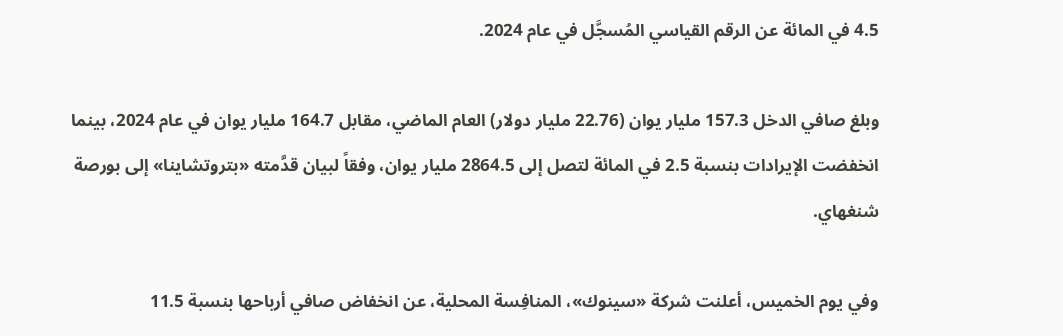4.5 في المائة عن الرقم القياسي المُسجَّل في عام 2024.

وبلغ صافي الدخل 157.3 مليار يوان (22.76 مليار دولار) العام الماضي، مقابل 164.7 مليار يوان في عام 2024، بينما انخفضت الإيرادات بنسبة 2.5 في المائة لتصل إلى 2864.5 مليار يوان، وفقاً لبيان قدَّمته «بتروتشاينا» إلى بورصة شنغهاي.

وفي يوم الخميس، أعلنت شركة «سينوك»، المنافِسة المحلية، عن انخفاض صافي أرباحها بنسبة 11.5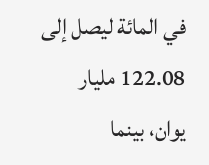في المائة ليصل إلى 122.08 مليار يوان، بينما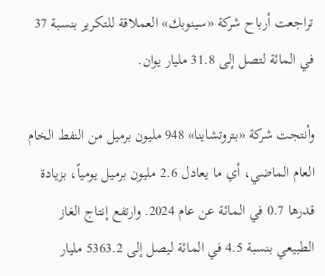تراجعت أرباح شركة «سينوبك» العملاقة للتكرير بنسبة 37 في المائة لتصل إلى 31.8 مليار يوان.

وأنتجت شركة «بتروتشاينا» 948 مليون برميل من النفط الخام العام الماضي، أي ما يعادل 2.6 مليون برميل يومياً، بزيادة قدرها 0.7 في المائة عن عام 2024. وارتفع إنتاج الغاز الطبيعي بنسبة 4.5 في المائة ليصل إلى 5363.2 مليار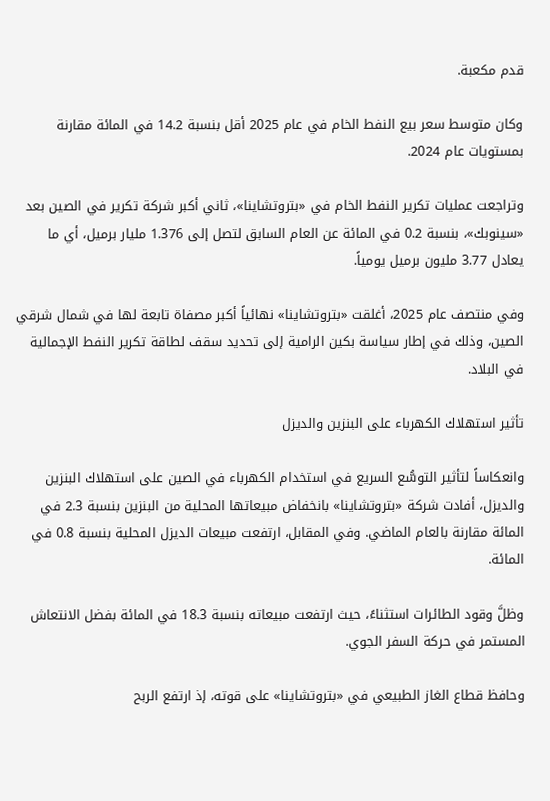قدم مكعبة.

وكان متوسط سعر بيع النفط الخام في عام 2025 أقل بنسبة 14.2 في المائة مقارنة بمستويات عام 2024.

وتراجعت عمليات تكرير النفط الخام في «بتروتشاينا»، ثاني أكبر شركة تكرير في الصين بعد «سينوبك»، بنسبة 0.2 في المائة عن العام السابق لتصل إلى 1.376 مليار برميل، أي ما يعادل 3.77 مليون برميل يومياً.

وفي منتصف عام 2025، أغلقت «بتروتشاينا» نهائياً أكبر مصفاة تابعة لها في شمال شرقي الصين، وذلك في إطار سياسة بكين الرامية إلى تحديد سقف لطاقة تكرير النفط الإجمالية في البلاد.

تأثير استهلاك الكهرباء على البنزين والديزل

وانعكاساً لتأثير التوسُّع السريع في استخدام الكهرباء في الصين على استهلاك البنزين والديزل، أفادت شركة «بتروتشاينا» بانخفاض مبيعاتها المحلية من البنزين بنسبة 2.3 في المائة مقارنة بالعام الماضي. وفي المقابل، ارتفعت مبيعات الديزل المحلية بنسبة 0.8 في المائة.

وظلَّ وقود الطائرات استثناءً، حيث ارتفعت مبيعاته بنسبة 18.3 في المائة بفضل الانتعاش المستمر في حركة السفر الجوي.

وحافظ قطاع الغاز الطبيعي في «بتروتشاينا» على قوته، إذ ارتفع الربح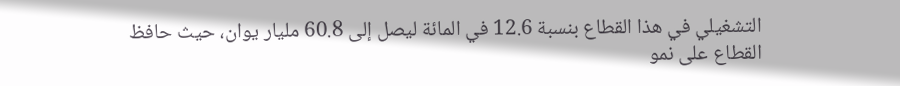التشغيلي في هذا القطاع بنسبة 12.6 في المائة ليصل إلى 60.8 مليار يوان، حيث حافظ القطاع على نمو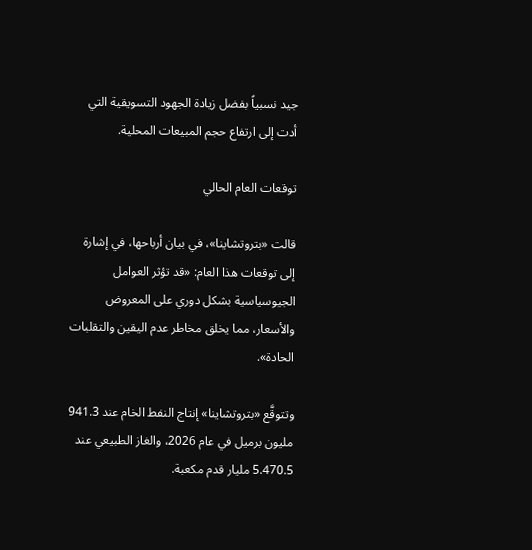جيد نسبياً بفضل زيادة الجهود التسويقية التي أدت إلى ارتفاع حجم المبيعات المحلية.

توقعات العام الحالي

قالت «بتروتشاينا»، في بيان أرباحها، في إشارة إلى توقعات هذا العام: «قد تؤثر العوامل الجيوسياسية بشكل دوري على المعروض والأسعار، مما يخلق مخاطر عدم اليقين والتقلبات الحادة».

وتتوقَّع «بتروتشاينا» إنتاج النفط الخام عند 941.3 مليون برميل في عام 2026، والغاز الطبيعي عند 5.470.5 مليار قدم مكعبة.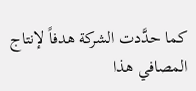كما حدَّدت الشركة هدفاً لإنتاج المصافي هذا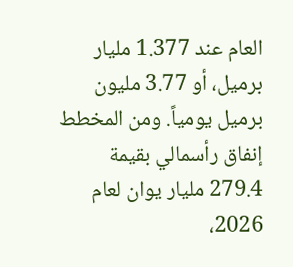العام عند 1.377 مليار برميل، أو 3.77 مليون برميل يومياً. ومن المخطط إنفاق رأسمالي بقيمة 279.4 مليار يوان لعام 2026،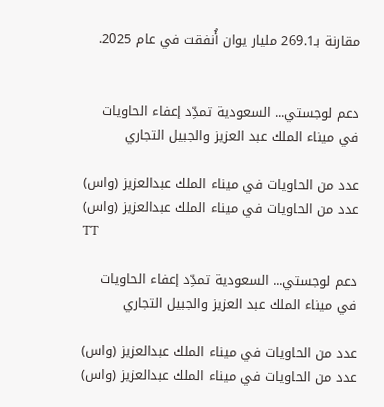مقارنة بـ269.1 مليار يوان أُنفقت في عام 2025.


دعم لوجستي... السعودية تمدِّد إعفاء الحاويات في ميناء الملك عبد العزيز والجبيل التجاري

عدد من الحاويات في ميناء الملك عبدالعزيز (واس)
عدد من الحاويات في ميناء الملك عبدالعزيز (واس)
TT

دعم لوجستي... السعودية تمدِّد إعفاء الحاويات في ميناء الملك عبد العزيز والجبيل التجاري

عدد من الحاويات في ميناء الملك عبدالعزيز (واس)
عدد من الحاويات في ميناء الملك عبدالعزيز (واس)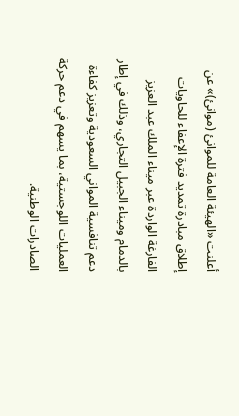أعلنت «الهيئة العامة للموانئ (موانئ)» عن إطلاق مبادرة تمديد فترة الإعفاء للحاويات الفارغة الواردة عبر ميناء الملك عبد العزيز بالدمام وميناء الجبيل التجاري، وذلك في إطار دعم تنافسية المواني السعودية وتعزيز كفاءة العمليات اللوجستية، بما يسهم في دعم حركة الصادرات الوطنية.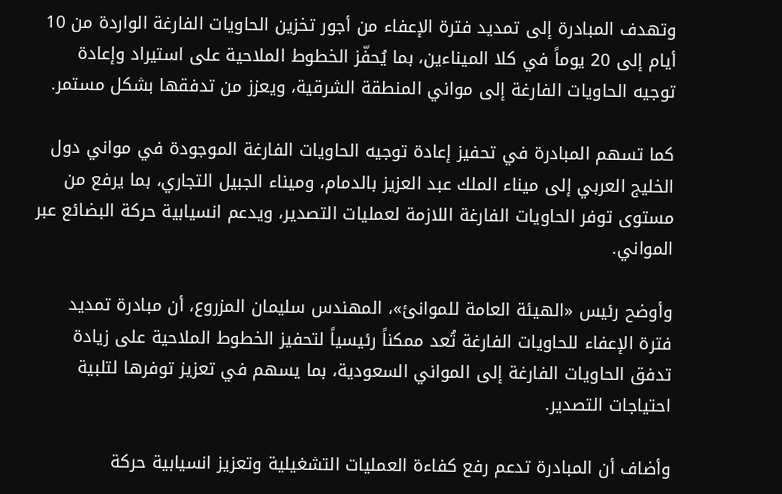وتهدف المبادرة إلى تمديد فترة الإعفاء من أجور تخزين الحاويات الفارغة الواردة من 10 أيام إلى 20 يوماً في كلا الميناءين، بما يُحفّز الخطوط الملاحية على استيراد وإعادة توجيه الحاويات الفارغة إلى مواني المنطقة الشرقية، ويعزز من تدفقها بشكل مستمر.

كما تسهم المبادرة في تحفيز إعادة توجيه الحاويات الفارغة الموجودة في مواني دول الخليج العربي إلى ميناء الملك عبد العزيز بالدمام، وميناء الجبيل التجاري، بما يرفع من مستوى توفر الحاويات الفارغة اللازمة لعمليات التصدير، ويدعم انسيابية حركة البضائع عبر المواني.

وأوضح رئيس «الهيئة العامة للموانئ»، المهندس سليمان المزروع، أن مبادرة تمديد فترة الإعفاء للحاويات الفارغة تُعد ممكناً رئيسياً لتحفيز الخطوط الملاحية على زيادة تدفق الحاويات الفارغة إلى المواني السعودية، بما يسهم في تعزيز توفرها لتلبية احتياجات التصدير.

وأضاف أن المبادرة تدعم رفع كفاءة العمليات التشغيلية وتعزيز انسيابية حركة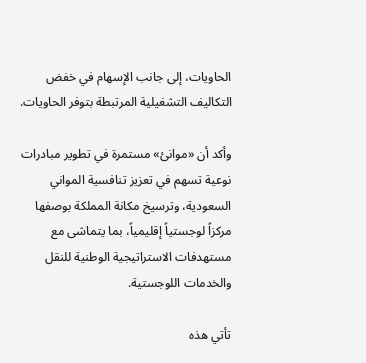الحاويات، إلى جانب الإسهام في خفض التكاليف التشغيلية المرتبطة بتوفر الحاويات.

وأكد أن «موانئ» مستمرة في تطوير مبادرات نوعية تسهم في تعزيز تنافسية المواني السعودية، وترسيخ مكانة المملكة بوصفها مركزاً لوجستياً إقليمياً، بما يتماشى مع مستهدفات الاستراتيجية الوطنية للنقل والخدمات اللوجستية.

تأتي هذه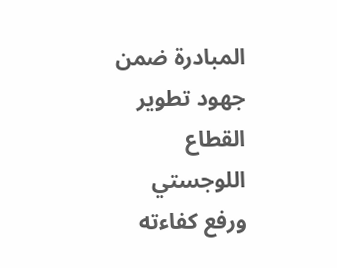المبادرة ضمن جهود تطوير القطاع اللوجستي ورفع كفاءته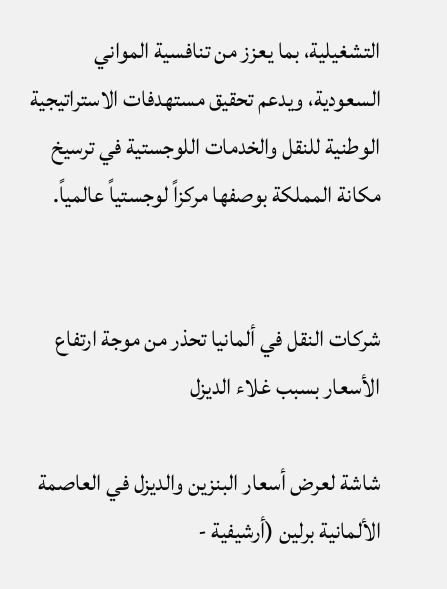التشغيلية، بما يعزز من تنافسية المواني السعودية، ويدعم تحقيق مستهدفات الاستراتيجية الوطنية للنقل والخدمات اللوجستية في ترسيخ مكانة المملكة بوصفها مركزاً لوجستياً عالمياً.


شركات النقل في ألمانيا تحذر من موجة ارتفاع الأسعار بسبب غلاء الديزل

شاشة لعرض أسعار البنزين والديزل في العاصمة الألمانية برلين (أرشيفية -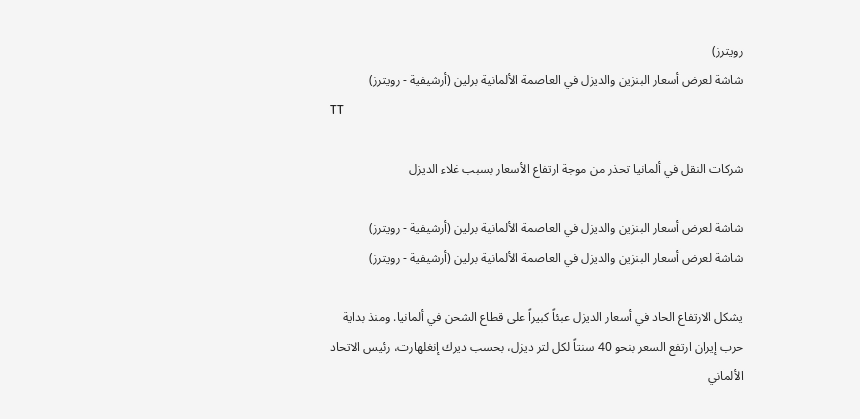رويترز)
شاشة لعرض أسعار البنزين والديزل في العاصمة الألمانية برلين (أرشيفية - رويترز)
TT

شركات النقل في ألمانيا تحذر من موجة ارتفاع الأسعار بسبب غلاء الديزل

شاشة لعرض أسعار البنزين والديزل في العاصمة الألمانية برلين (أرشيفية - رويترز)
شاشة لعرض أسعار البنزين والديزل في العاصمة الألمانية برلين (أرشيفية - رويترز)

يشكل الارتفاع الحاد في أسعار الديزل عبئاً كبيراً على قطاع الشحن في ألمانيا. ومنذ بداية حرب إيران ارتفع السعر بنحو 40 سنتاً لكل لتر ديزل، بحسب ديرك إنغلهارت، رئيس الاتحاد الألماني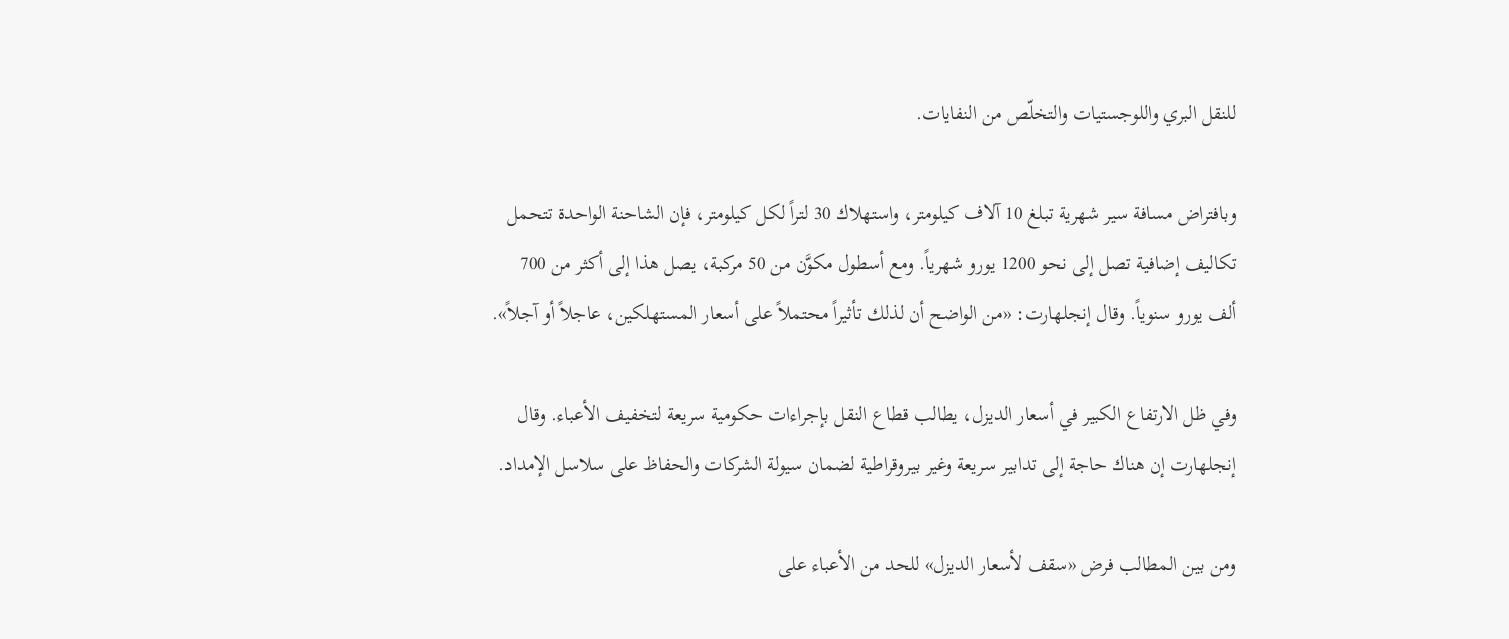للنقل البري واللوجستيات والتخلّص من النفايات.

وبافتراض مسافة سير شهرية تبلغ 10 آلاف كيلومتر، واستهلاك 30 لتراً لكل كيلومتر، فإن الشاحنة الواحدة تتحمل تكاليف إضافية تصل إلى نحو 1200 يورو شهرياً. ومع أسطول مكوَّن من 50 مركبة، يصل هذا إلى أكثر من 700 ألف يورو سنوياً. وقال إنجلهارت: «من الواضح أن لذلك تأثيراً محتملاً على أسعار المستهلكين، عاجلاً أو آجلاً».

وفي ظل الارتفاع الكبير في أسعار الديزل، يطالب قطاع النقل بإجراءات حكومية سريعة لتخفيف الأعباء. وقال إنجلهارت إن هناك حاجة إلى تدابير سريعة وغير بيروقراطية لضمان سيولة الشركات والحفاظ على سلاسل الإمداد.

ومن بين المطالب فرض «سقف لأسعار الديزل» للحد من الأعباء على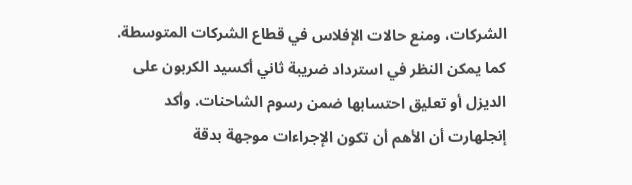الشركات، ومنع حالات الإفلاس في قطاع الشركات المتوسطة. كما يمكن النظر في استرداد ضريبة ثاني أكسيد الكربون على الديزل أو تعليق احتسابها ضمن رسوم الشاحنات. وأكد إنجلهارت أن الأهم أن تكون الإجراءات موجهة بدقة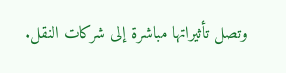وتصل تأثيراتها مباشرة إلى شركات النقل.